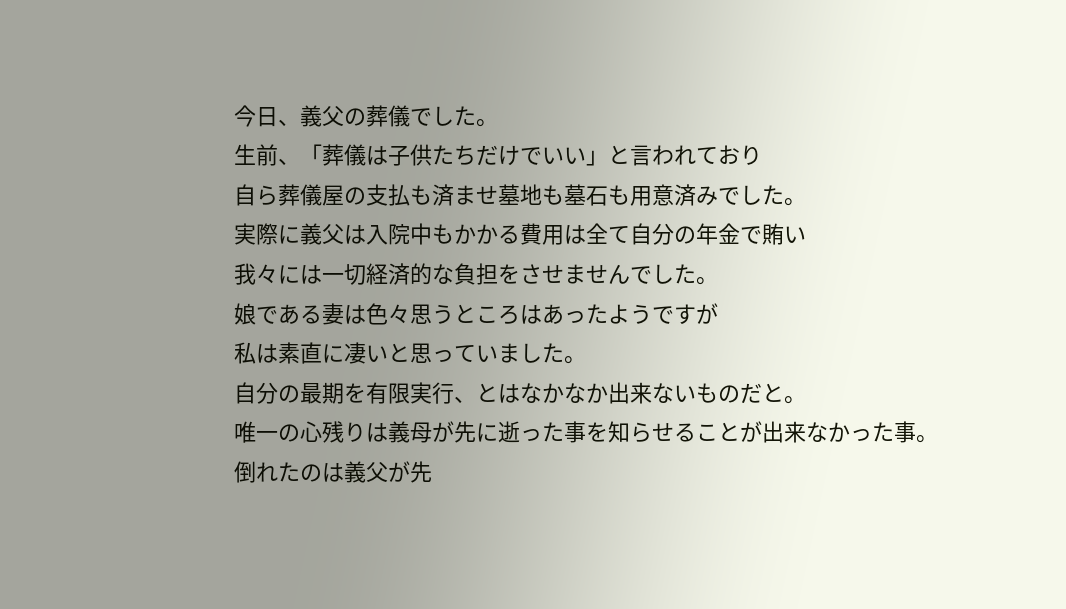今日、義父の葬儀でした。
生前、「葬儀は子供たちだけでいい」と言われており
自ら葬儀屋の支払も済ませ墓地も墓石も用意済みでした。
実際に義父は入院中もかかる費用は全て自分の年金で賄い
我々には一切経済的な負担をさせませんでした。
娘である妻は色々思うところはあったようですが
私は素直に凄いと思っていました。
自分の最期を有限実行、とはなかなか出来ないものだと。
唯一の心残りは義母が先に逝った事を知らせることが出来なかった事。
倒れたのは義父が先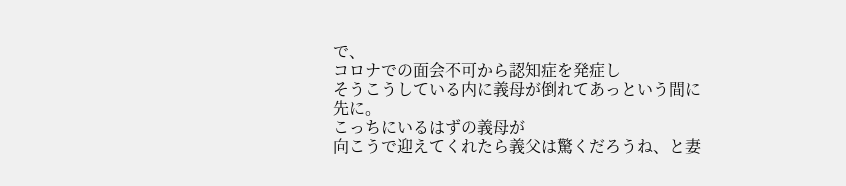で、
コロナでの面会不可から認知症を発症し
そうこうしている内に義母が倒れてあっという間に先に。
こっちにいるはずの義母が
向こうで迎えてくれたら義父は驚くだろうね、と妻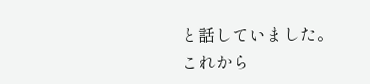と話していました。
これから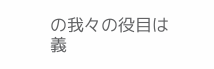の我々の役目は
義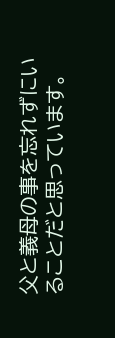父と義母の事を忘れずにいることだと思っています。